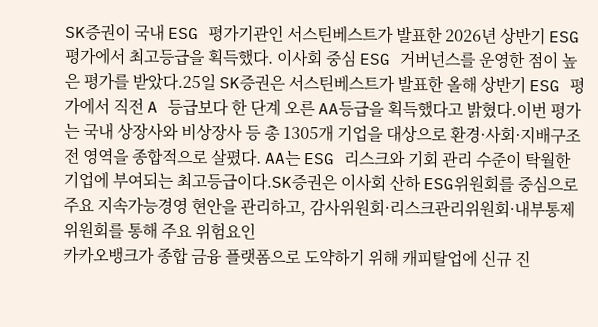SK증권이 국내 ESG 평가기관인 서스틴베스트가 발표한 2026년 상반기 ESG 평가에서 최고등급을 획득했다. 이사회 중심 ESG 거버넌스를 운영한 점이 높은 평가를 받았다.25일 SK증권은 서스틴베스트가 발표한 올해 상반기 ESG 평가에서 직전 A 등급보다 한 단계 오른 AA등급을 획득했다고 밝혔다.이번 평가는 국내 상장사와 비상장사 등 총 1305개 기업을 대상으로 환경·사회·지배구조 전 영역을 종합적으로 살폈다. AA는 ESG 리스크와 기회 관리 수준이 탁월한 기업에 부여되는 최고등급이다.SK증권은 이사회 산하 ESG위원회를 중심으로 주요 지속가능경영 현안을 관리하고, 감사위원회·리스크관리위원회·내부통제위원회를 통해 주요 위험요인
카카오뱅크가 종합 금융 플랫폼으로 도약하기 위해 캐피탈업에 신규 진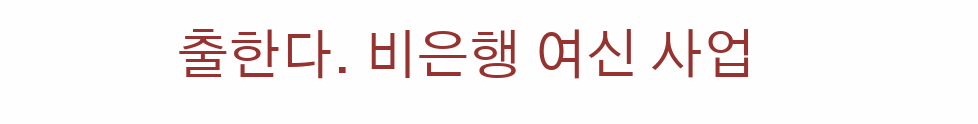출한다. 비은행 여신 사업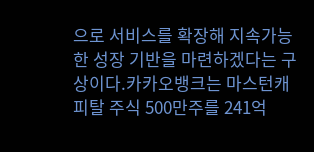으로 서비스를 확장해 지속가능한 성장 기반을 마련하겠다는 구상이다.카카오뱅크는 마스턴캐피탈 주식 500만주를 241억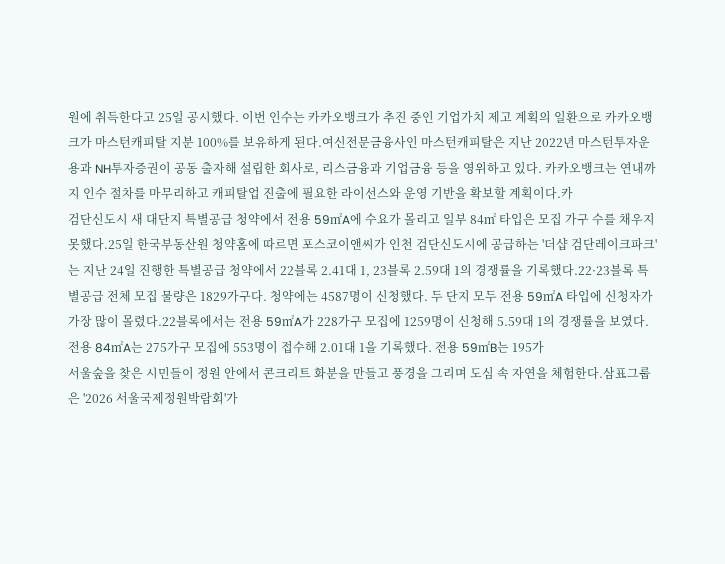원에 취득한다고 25일 공시했다. 이번 인수는 카카오뱅크가 추진 중인 기업가치 제고 계획의 일환으로 카카오뱅크가 마스턴캐피탈 지분 100%를 보유하게 된다.여신전문금융사인 마스턴캐피탈은 지난 2022년 마스턴투자운용과 NH투자증권이 공동 출자해 설립한 회사로, 리스금융과 기업금융 등을 영위하고 있다. 카카오뱅크는 연내까지 인수 절차를 마무리하고 캐피탈업 진출에 필요한 라이선스와 운영 기반을 확보할 계획이다.카
검단신도시 새 대단지 특별공급 청약에서 전용 59㎡A에 수요가 몰리고 일부 84㎡ 타입은 모집 가구 수를 채우지 못했다.25일 한국부동산원 청약홈에 따르면 포스코이앤씨가 인천 검단신도시에 공급하는 '더샵 검단레이크파크'는 지난 24일 진행한 특별공급 청약에서 22블록 2.41대 1, 23블록 2.59대 1의 경쟁률을 기록했다.22·23블록 특별공급 전체 모집 물량은 1829가구다. 청약에는 4587명이 신청했다. 두 단지 모두 전용 59㎡A 타입에 신청자가 가장 많이 몰렸다.22블록에서는 전용 59㎡A가 228가구 모집에 1259명이 신청해 5.59대 1의 경쟁률을 보였다. 전용 84㎡A는 275가구 모집에 553명이 접수해 2.01대 1을 기록했다. 전용 59㎡B는 195가
서울숲을 찾은 시민들이 정원 안에서 콘크리트 화분을 만들고 풍경을 그리며 도심 속 자연을 체험한다.삼표그룹은 '2026 서울국제정원박람회'가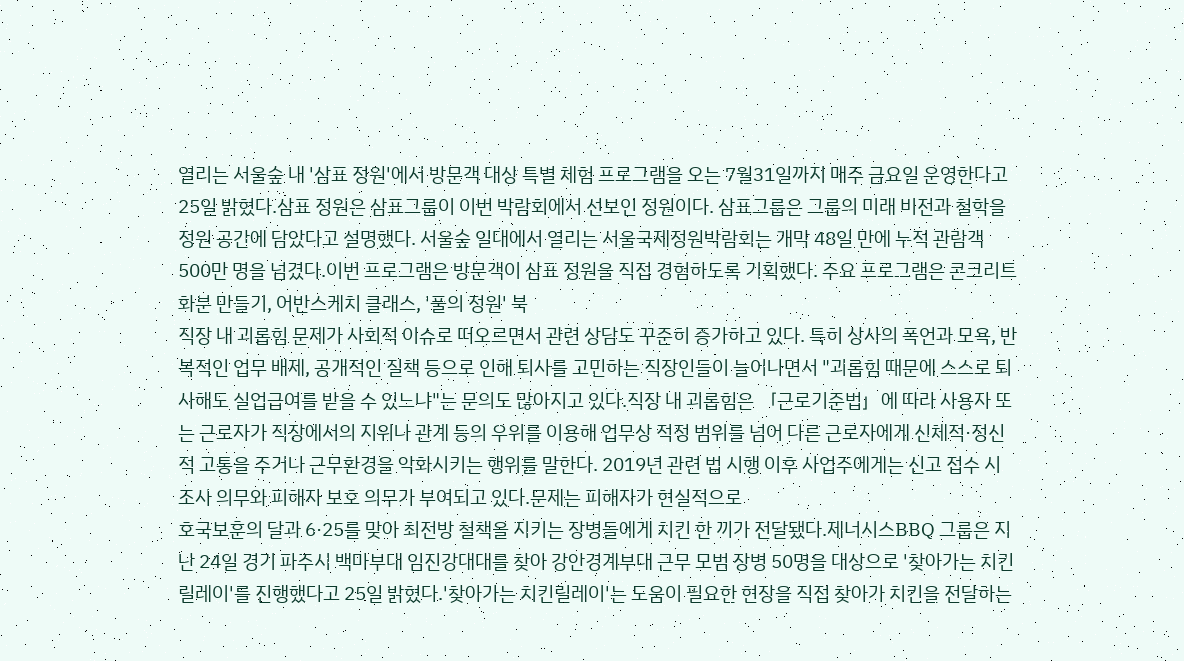열리는 서울숲 내 '삼표 정원'에서 방문객 대상 특별 체험 프로그램을 오는 7월31일까지 매주 금요일 운영한다고 25일 밝혔다.삼표 정원은 삼표그룹이 이번 박람회에서 선보인 정원이다. 삼표그룹은 그룹의 미래 비전과 철학을 정원 공간에 담았다고 설명했다. 서울숲 일대에서 열리는 서울국제정원박람회는 개막 48일 만에 누적 관람객 500만 명을 넘겼다.이번 프로그램은 방문객이 삼표 정원을 직접 경험하도록 기획했다. 주요 프로그램은 콘크리트 화분 만들기, 어반스케치 클래스, '풀의 정원' 북
직장 내 괴롭힘 문제가 사회적 이슈로 떠오르면서 관련 상담도 꾸준히 증가하고 있다. 특히 상사의 폭언과 모욕, 반복적인 업무 배제, 공개적인 질책 등으로 인해 퇴사를 고민하는 직장인들이 늘어나면서 "괴롭힘 때문에 스스로 퇴사해도 실업급여를 받을 수 있느냐"는 문의도 많아지고 있다.직장 내 괴롭힘은 「근로기준법」에 따라 사용자 또는 근로자가 직장에서의 지위나 관계 등의 우위를 이용해 업무상 적정 범위를 넘어 다른 근로자에게 신체적·정신적 고통을 주거나 근무환경을 악화시키는 행위를 말한다. 2019년 관련 법 시행 이후 사업주에게는 신고 접수 시 조사 의무와 피해자 보호 의무가 부여되고 있다.문제는 피해자가 현실적으로
호국보훈의 달과 6·25를 맞아 최전방 철책을 지키는 장병들에게 치킨 한 끼가 전달됐다.제너시스BBQ 그룹은 지난 24일 경기 파주시 백마부대 임진강대대를 찾아 강안경계부대 근무 모범 장병 50명을 대상으로 '찾아가는 치킨릴레이'를 진행했다고 25일 밝혔다.'찾아가는 치킨릴레이'는 도움이 필요한 현장을 직접 찾아가 치킨을 전달하는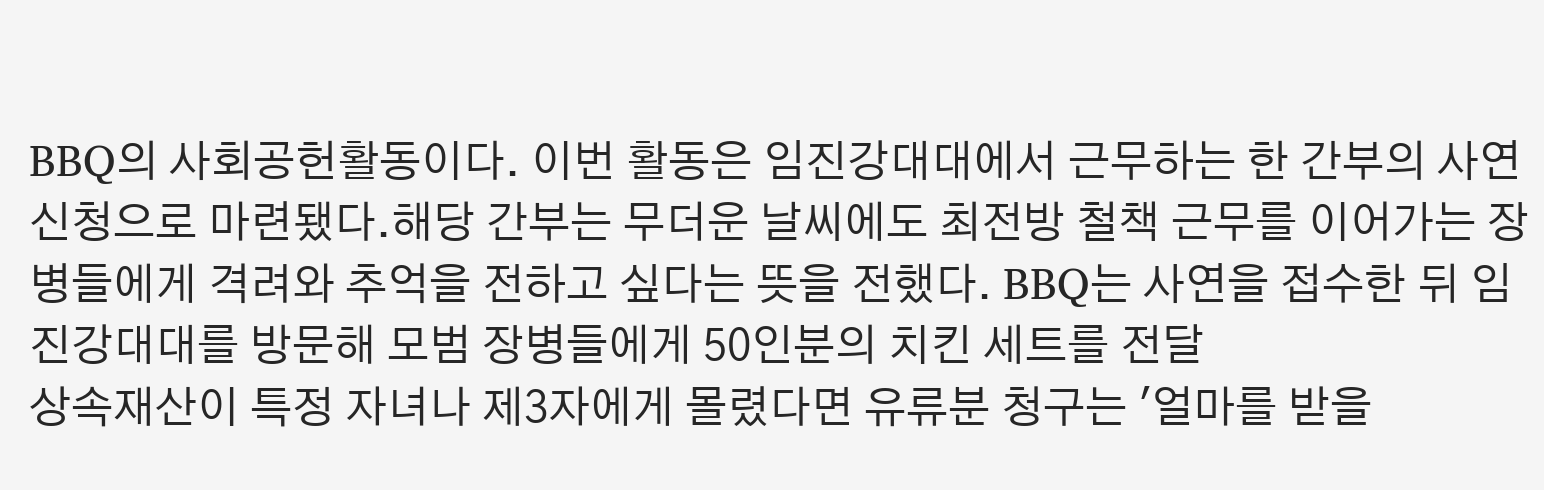BBQ의 사회공헌활동이다. 이번 활동은 임진강대대에서 근무하는 한 간부의 사연 신청으로 마련됐다.해당 간부는 무더운 날씨에도 최전방 철책 근무를 이어가는 장병들에게 격려와 추억을 전하고 싶다는 뜻을 전했다. BBQ는 사연을 접수한 뒤 임진강대대를 방문해 모범 장병들에게 50인분의 치킨 세트를 전달
상속재산이 특정 자녀나 제3자에게 몰렸다면 유류분 청구는 '얼마를 받을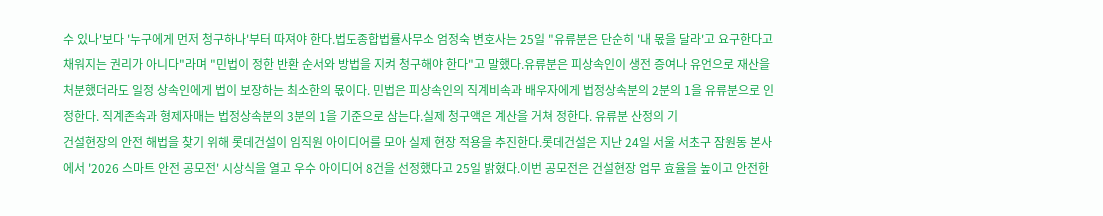수 있나'보다 '누구에게 먼저 청구하나'부터 따져야 한다.법도종합법률사무소 엄정숙 변호사는 25일 "유류분은 단순히 '내 몫을 달라'고 요구한다고 채워지는 권리가 아니다"라며 "민법이 정한 반환 순서와 방법을 지켜 청구해야 한다"고 말했다.유류분은 피상속인이 생전 증여나 유언으로 재산을 처분했더라도 일정 상속인에게 법이 보장하는 최소한의 몫이다. 민법은 피상속인의 직계비속과 배우자에게 법정상속분의 2분의 1을 유류분으로 인정한다. 직계존속과 형제자매는 법정상속분의 3분의 1을 기준으로 삼는다.실제 청구액은 계산을 거쳐 정한다. 유류분 산정의 기
건설현장의 안전 해법을 찾기 위해 롯데건설이 임직원 아이디어를 모아 실제 현장 적용을 추진한다.롯데건설은 지난 24일 서울 서초구 잠원동 본사에서 '2026 스마트 안전 공모전' 시상식을 열고 우수 아이디어 8건을 선정했다고 25일 밝혔다.이번 공모전은 건설현장 업무 효율을 높이고 안전한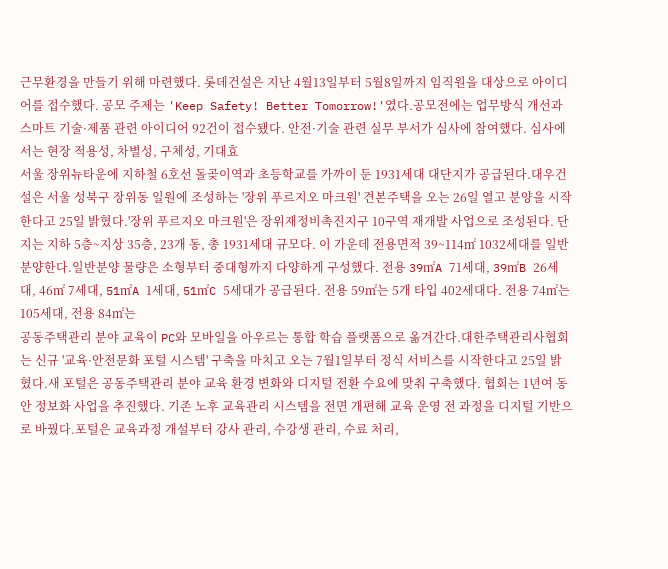근무환경을 만들기 위해 마련했다. 롯데건설은 지난 4월13일부터 5월8일까지 임직원을 대상으로 아이디어를 접수했다. 공모 주제는 'Keep Safety! Better Tomorrow!'였다.공모전에는 업무방식 개선과 스마트 기술·제품 관련 아이디어 92건이 접수됐다. 안전·기술 관련 실무 부서가 심사에 참여했다. 심사에서는 현장 적용성, 차별성, 구체성, 기대효
서울 장위뉴타운에 지하철 6호선 돌곶이역과 초등학교를 가까이 둔 1931세대 대단지가 공급된다.대우건설은 서울 성북구 장위동 일원에 조성하는 '장위 푸르지오 마크원' 견본주택을 오는 26일 열고 분양을 시작한다고 25일 밝혔다.'장위 푸르지오 마크원'은 장위재정비촉진지구 10구역 재개발 사업으로 조성된다. 단지는 지하 5층~지상 35층, 23개 동, 총 1931세대 규모다. 이 가운데 전용면적 39~114㎡ 1032세대를 일반분양한다.일반분양 물량은 소형부터 중대형까지 다양하게 구성했다. 전용 39㎡A 71세대, 39㎡B 26세대, 46㎡ 7세대, 51㎡A 1세대, 51㎡C 5세대가 공급된다. 전용 59㎡는 5개 타입 402세대다. 전용 74㎡는 105세대, 전용 84㎡는
공동주택관리 분야 교육이 PC와 모바일을 아우르는 통합 학습 플랫폼으로 옮겨간다.대한주택관리사협회는 신규 '교육·안전문화 포털 시스템' 구축을 마치고 오는 7월1일부터 정식 서비스를 시작한다고 25일 밝혔다.새 포털은 공동주택관리 분야 교육 환경 변화와 디지털 전환 수요에 맞춰 구축했다. 협회는 1년여 동안 정보화 사업을 추진했다. 기존 노후 교육관리 시스템을 전면 개편해 교육 운영 전 과정을 디지털 기반으로 바꿨다.포털은 교육과정 개설부터 강사 관리, 수강생 관리, 수료 처리,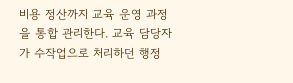비용 정산까지 교육 운영 과정을 통합 관리한다. 교육 담당자가 수작업으로 처리하던 행정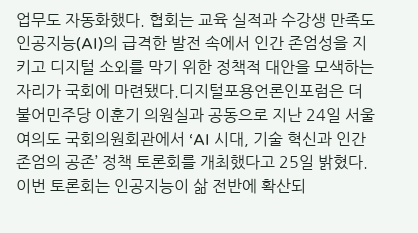업무도 자동화했다. 협회는 교육 실적과 수강생 만족도
인공지능(AI)의 급격한 발전 속에서 인간 존엄성을 지키고 디지털 소외를 막기 위한 정책적 대안을 모색하는 자리가 국회에 마련됐다.디지털포용언론인포럼은 더불어민주당 이훈기 의원실과 공동으로 지난 24일 서울 여의도 국회의원회관에서 ‘AI 시대, 기술 혁신과 인간 존엄의 공존’ 정책 토론회를 개최했다고 25일 밝혔다.이번 토론회는 인공지능이 삶 전반에 확산되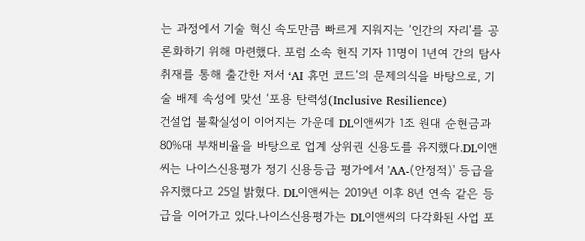는 과정에서 기술 혁신 속도만큼 빠르게 지워지는 ‘인간의 자리’를 공론화하기 위해 마련했다. 포럼 소속 현직 기자 11명이 1년여 간의 탐사 취재를 통해 출간한 저서 ‘AI 휴먼 코드’의 문제의식을 바탕으로, 기술 배제 속성에 맞선 ‘포용 탄력성(Inclusive Resilience)
건설업 불확실성이 이어지는 가운데 DL이앤씨가 1조 원대 순현금과 80%대 부채비율을 바탕으로 업계 상위권 신용도를 유지했다.DL이앤씨는 나이스신용평가 정기 신용등급 평가에서 'AA-(안정적)' 등급을 유지했다고 25일 밝혔다. DL이앤씨는 2019년 이후 8년 연속 같은 등급을 이어가고 있다.나이스신용평가는 DL이앤씨의 다각화된 사업 포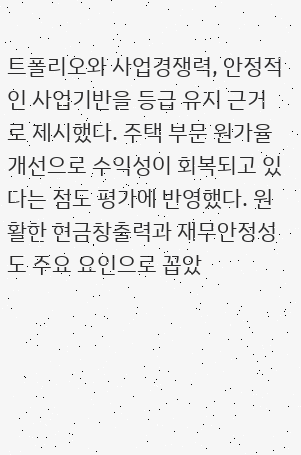트폴리오와 사업경쟁력, 안정적인 사업기반을 등급 유지 근거로 제시했다. 주택 부문 원가율 개선으로 수익성이 회복되고 있다는 점도 평가에 반영했다. 원활한 현금창출력과 재무안정성도 주요 요인으로 꼽았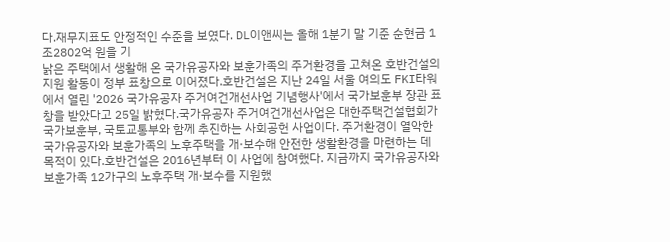다.재무지표도 안정적인 수준을 보였다. DL이앤씨는 올해 1분기 말 기준 순현금 1조2802억 원을 기
낡은 주택에서 생활해 온 국가유공자와 보훈가족의 주거환경을 고쳐온 호반건설의 지원 활동이 정부 표창으로 이어졌다.호반건설은 지난 24일 서울 여의도 FKI타워에서 열린 '2026 국가유공자 주거여건개선사업 기념행사'에서 국가보훈부 장관 표창을 받았다고 25일 밝혔다.국가유공자 주거여건개선사업은 대한주택건설협회가 국가보훈부, 국토교통부와 함께 추진하는 사회공헌 사업이다. 주거환경이 열악한 국가유공자와 보훈가족의 노후주택을 개·보수해 안전한 생활환경을 마련하는 데 목적이 있다.호반건설은 2016년부터 이 사업에 참여했다. 지금까지 국가유공자와 보훈가족 12가구의 노후주택 개·보수를 지원했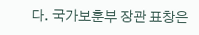다. 국가보훈부 장관 표창은